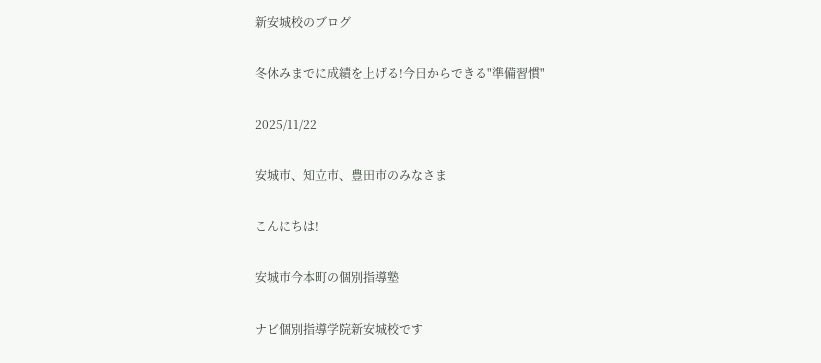新安城校のブログ

冬休みまでに成績を上げる!今日からできる"準備習慣"

2025/11/22

安城市、知立市、豊田市のみなさま

こんにちは!

安城市今本町の個別指導塾

ナビ個別指導学院新安城校です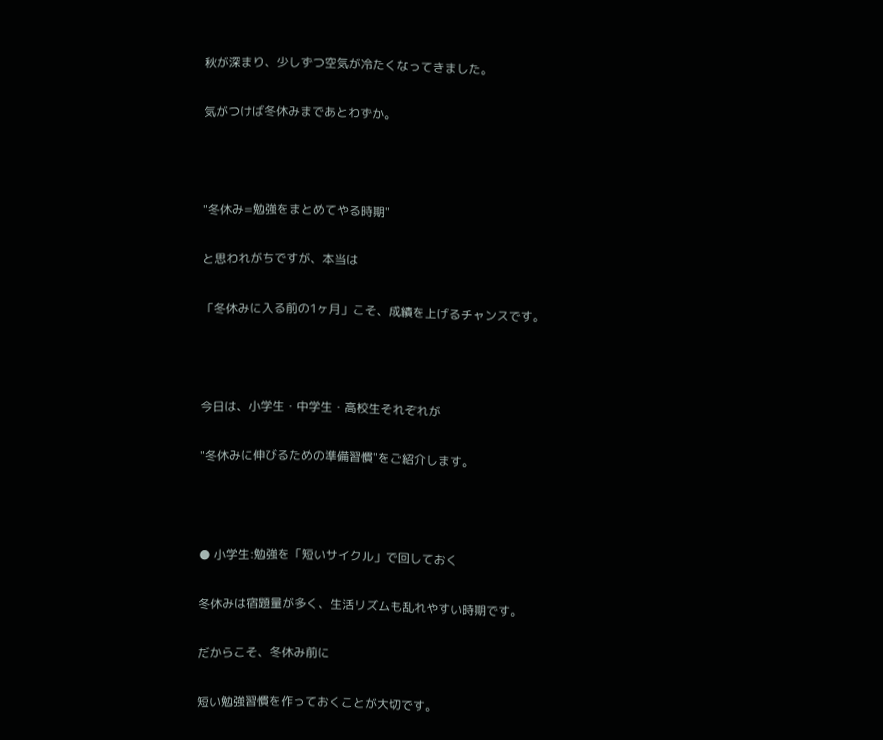秋が深まり、少しずつ空気が冷たくなってきました。

気がつけば冬休みまであとわずか。



"冬休み=勉強をまとめてやる時期"

と思われがちですが、本当は

「冬休みに入る前の1ヶ月」こそ、成績を上げるチャンスです。



今日は、小学生・中学生・高校生それぞれが

"冬休みに伸びるための準備習慣"をご紹介します。



● 小学生:勉強を「短いサイクル」で回しておく

冬休みは宿題量が多く、生活リズムも乱れやすい時期です。

だからこそ、冬休み前に

短い勉強習慣を作っておくことが大切です。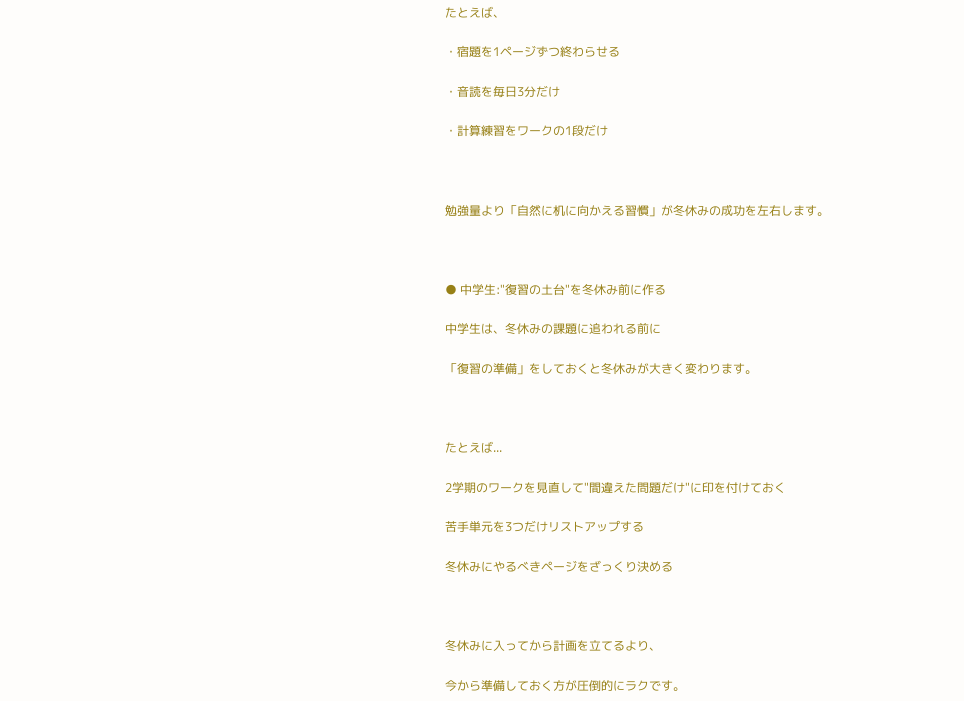たとえば、

・宿題を1ページずつ終わらせる

・音読を毎日3分だけ

・計算練習をワークの1段だけ



勉強量より「自然に机に向かえる習慣」が冬休みの成功を左右します。



● 中学生:"復習の土台"を冬休み前に作る

中学生は、冬休みの課題に追われる前に

「復習の準備」をしておくと冬休みが大きく変わります。



たとえば...

2学期のワークを見直して"間違えた問題だけ"に印を付けておく

苦手単元を3つだけリストアップする

冬休みにやるべきページをざっくり決める



冬休みに入ってから計画を立てるより、

今から準備しておく方が圧倒的にラクです。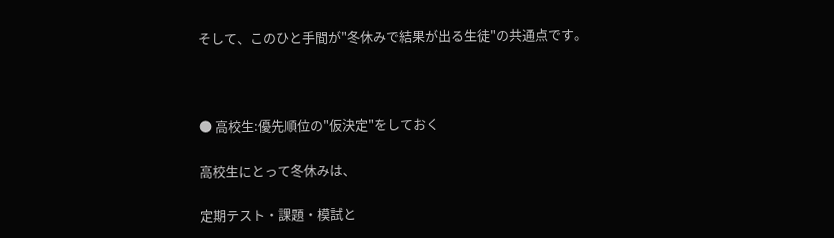そして、このひと手間が"冬休みで結果が出る生徒"の共通点です。



● 高校生:優先順位の"仮決定"をしておく

高校生にとって冬休みは、

定期テスト・課題・模試と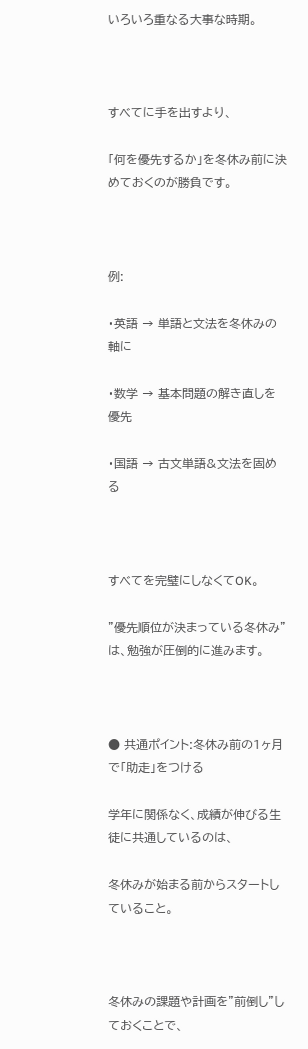いろいろ重なる大事な時期。



すべてに手を出すより、

「何を優先するか」を冬休み前に決めておくのが勝負です。



例:

・英語 → 単語と文法を冬休みの軸に

・数学 → 基本問題の解き直しを優先

・国語 → 古文単語&文法を固める



すべてを完璧にしなくてOK。

"優先順位が決まっている冬休み"は、勉強が圧倒的に進みます。



● 共通ポイント:冬休み前の1ヶ月で「助走」をつける

学年に関係なく、成績が伸びる生徒に共通しているのは、

冬休みが始まる前からスタートしていること。



冬休みの課題や計画を"前倒し"しておくことで、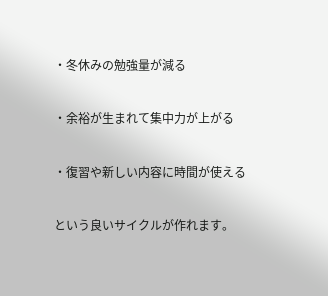・冬休みの勉強量が減る

・余裕が生まれて集中力が上がる

・復習や新しい内容に時間が使える

という良いサイクルが作れます。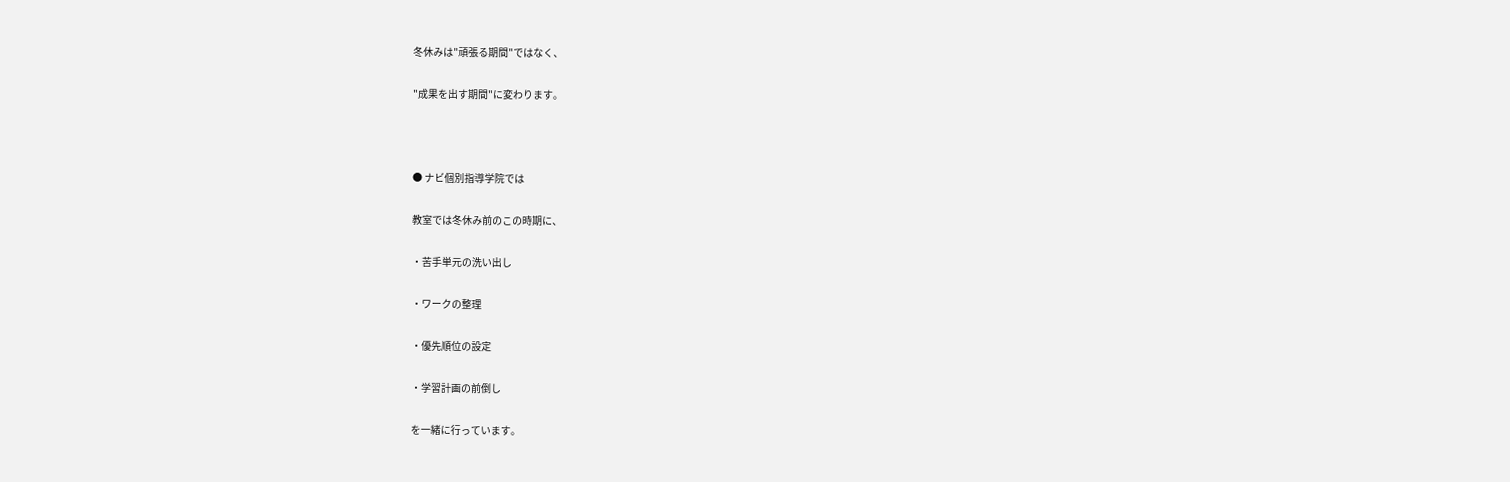冬休みは"頑張る期間"ではなく、

"成果を出す期間"に変わります。



● ナビ個別指導学院では

教室では冬休み前のこの時期に、

・苦手単元の洗い出し

・ワークの整理

・優先順位の設定

・学習計画の前倒し

を一緒に行っています。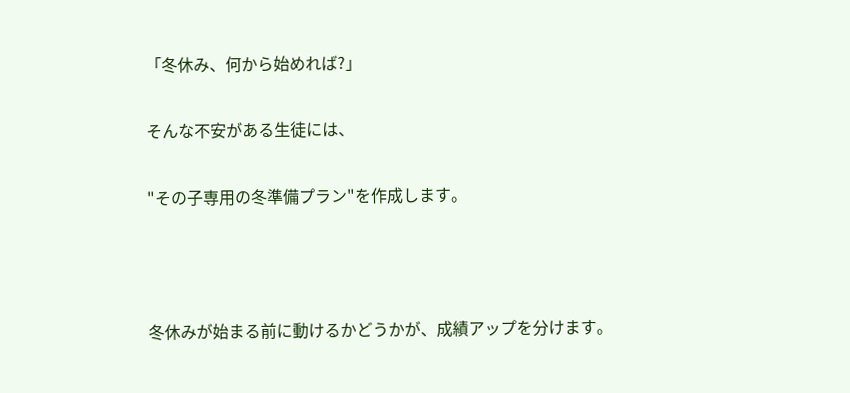「冬休み、何から始めれば?」

そんな不安がある生徒には、

"その子専用の冬準備プラン"を作成します。



冬休みが始まる前に動けるかどうかが、成績アップを分けます。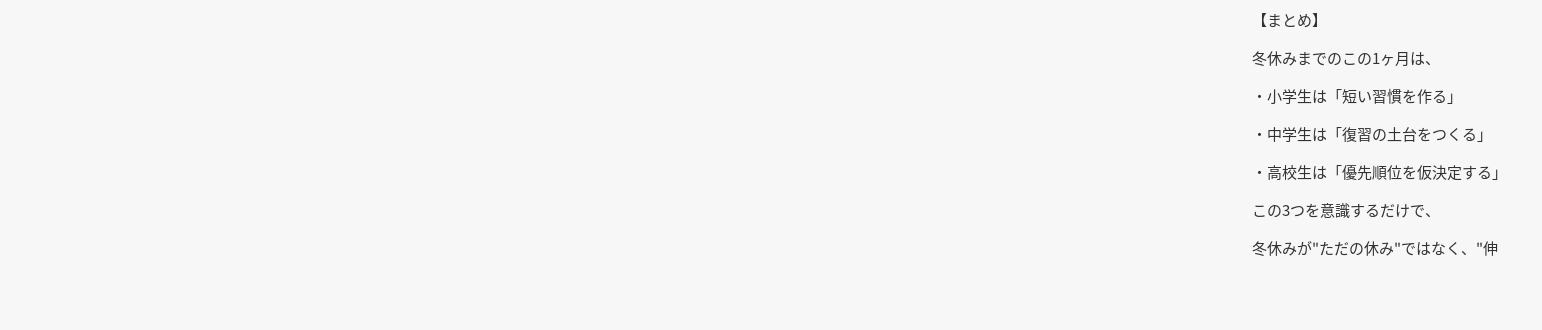【まとめ】

冬休みまでのこの1ヶ月は、

・小学生は「短い習慣を作る」

・中学生は「復習の土台をつくる」

・高校生は「優先順位を仮決定する」

この3つを意識するだけで、

冬休みが"ただの休み"ではなく、"伸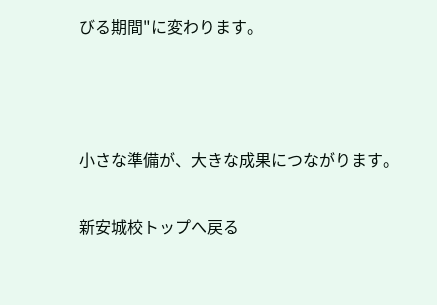びる期間"に変わります。



小さな準備が、大きな成果につながります。

新安城校トップへ戻る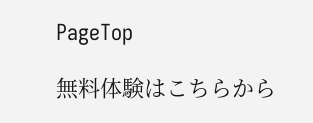PageTop

無料体験はこちらから